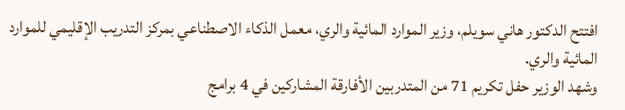افتتح الدكتور هاني سويلم، وزير الموارد المائية والري، معمل الذكاء الاصطناعي بمركز التدريب الإقليمي للموارد المائية والري.
وشهد الوزير حفل تكريم 71 من المتدربين الأفارقة المشاركين في 4 برامج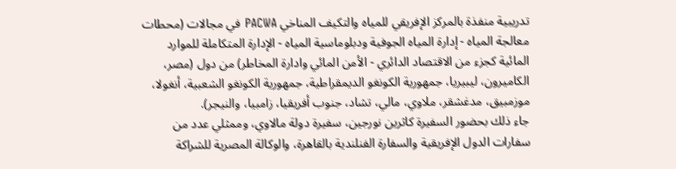تدريبية منفذة بالمركز الإفريقي للمياه والتكيف المناخي PACWA في مجالات (محطات معالجة المياه - إدارة المياه الجوفية ودبلوماسية المياه - الإدارة المتكاملة للموارد المائية كجزء من الاقتصاد الدائري - الأمن المائي وادارة المخاطر) من دول (مصر، الكاميرون، ليبيريا، جمهورية الكونغو الديمقراطية، جمهورية الكونغو الشعبية، أنغولا، موزمبيق، مدغشقر، ملاوي، مالي، تشاد، جنوب أفريقيا، زامبيا، والنيجر).
جاء ذلك بحضور السفيرة كاثرين نورجين، سفيرة دولة مالاوي، وممثلي عدد من سفارات الدول الإفريقية والسفارة الفنلندية بالقاهرة، والوكالة المصرية للشراكة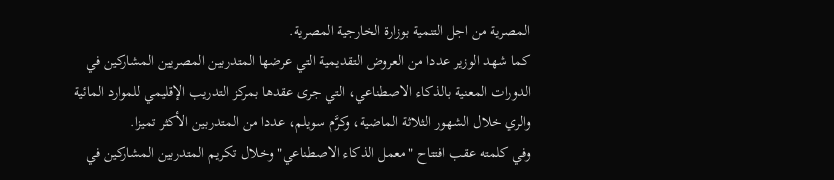المصرية من اجل التنمية بوزارة الخارجية المصرية.
كما شهد الوزير عددا من العروض التقديمية التي عرضها المتدربين المصريين المشاركين في الدورات المعنية بالذكاء الاصطناعي، التي جرى عقدها بمركز التدريب الإقليمي للموارد المائية والري خلال الشهور الثلاثة الماضية، وكرَّم سويلم، عددا من المتدربين الأكثر تميزا.
وفي كلمته عقب افتتاح "معمل الذكاء الاصطناعي" وخلال تكريم المتدربين المشاركين في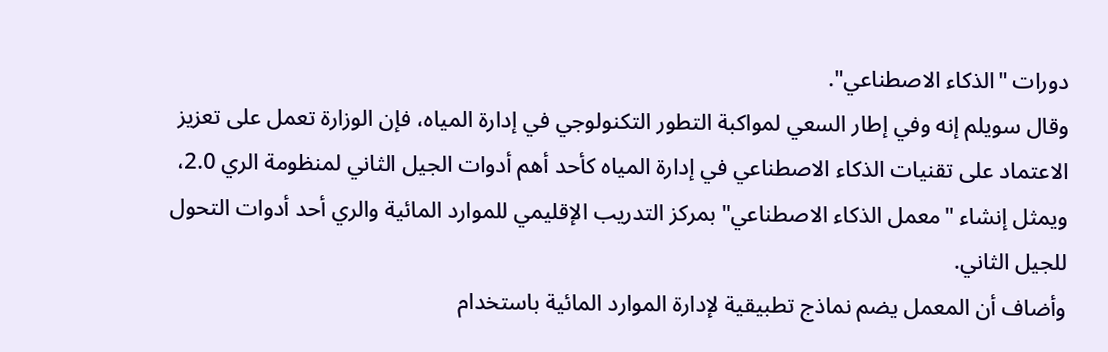دورات "الذكاء الاصطناعي".
وقال سويلم إنه وفي إطار السعي لمواكبة التطور التكنولوجي في إدارة المياه، فإن الوزارة تعمل على تعزيز الاعتماد على تقنيات الذكاء الاصطناعي في إدارة المياه كأحد أهم أدوات الجيل الثاني لمنظومة الري 2.0، ويمثل إنشاء "معمل الذكاء الاصطناعي" بمركز التدريب الإقليمي للموارد المائية والري أحد أدوات التحول للجيل الثاني.
وأضاف أن المعمل يضم نماذج تطبيقية لإدارة الموارد المائية باستخدام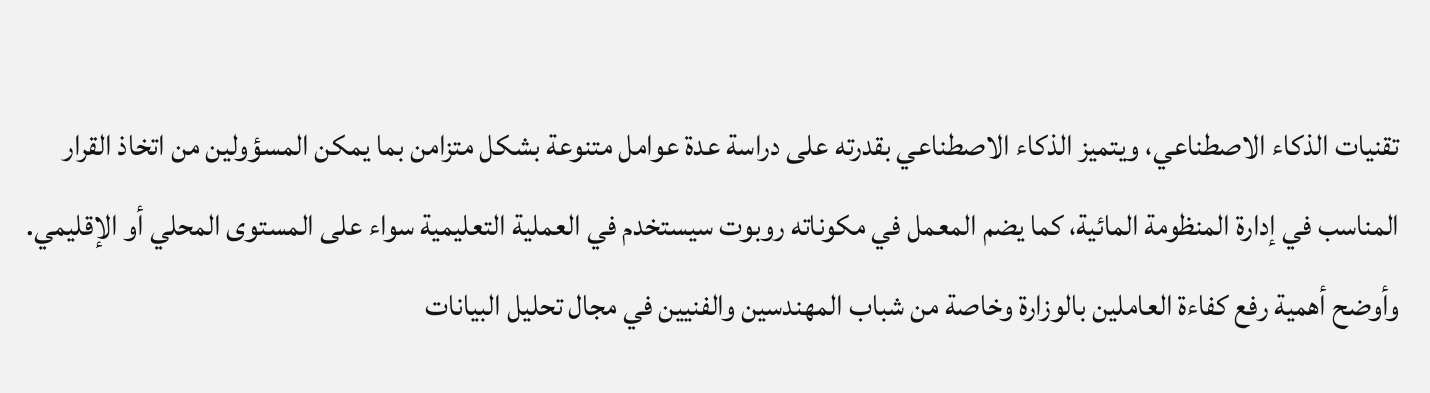تقنيات الذكاء الاصطناعي، ويتميز الذكاء الاصطناعي بقدرته على دراسة عدة عوامل متنوعة بشكل متزامن بما يمكن المسؤولين من اتخاذ القرار المناسب في إدارة المنظومة المائية، كما يضم المعمل في مكوناته روبوت سيستخدم في العملية التعليمية سواء على المستوى المحلي أو الإقليمي.
وأوضح أهمية رفع كفاءة العاملين بالوزارة وخاصة من شباب المهندسين والفنيين في مجال تحليل البيانات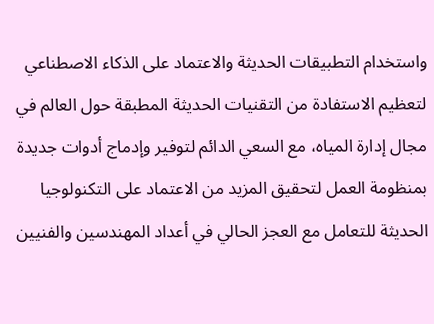واستخدام التطبيقات الحديثة والاعتماد على الذكاء الاصطناعي لتعظيم الاستفادة من التقنيات الحديثة المطبقة حول العالم في مجال إدارة المياه، مع السعي الدائم لتوفير وإدماج أدوات جديدة بمنظومة العمل لتحقيق المزيد من الاعتماد على التكنولوجيا الحديثة للتعامل مع العجز الحالي في أعداد المهندسين والفنيين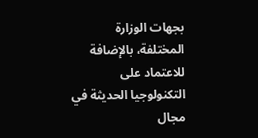بجهات الوزارة المختلفة، بالإضافة للاعتماد على التكنولوجيا الحديثة في مجال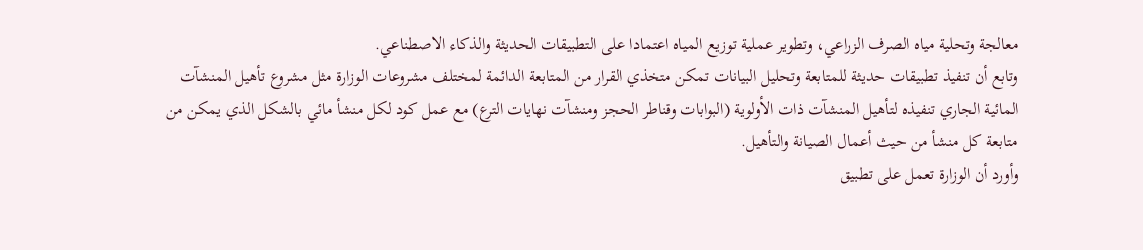معالجة وتحلية مياه الصرف الزراعي، وتطوير عملية توزيع المياه اعتمادا على التطبيقات الحديثة والذكاء الاصطناعي.
وتابع أن تنفيذ تطبيقات حديثة للمتابعة وتحليل البيانات تمكن متخذي القرار من المتابعة الدائمة لمختلف مشروعات الوزارة مثل مشروع تأهيل المنشآت المائية الجاري تنفيذه لتأهيل المنشآت ذات الأولوية (البوابات وقناطر الحجز ومنشآت نهايات الترع) مع عمل كود لكل منشأ مائي بالشكل الذي يمكن من متابعة كل منشأ من حيث أعمال الصيانة والتأهيل.
وأورد أن الوزارة تعمل على تطبيق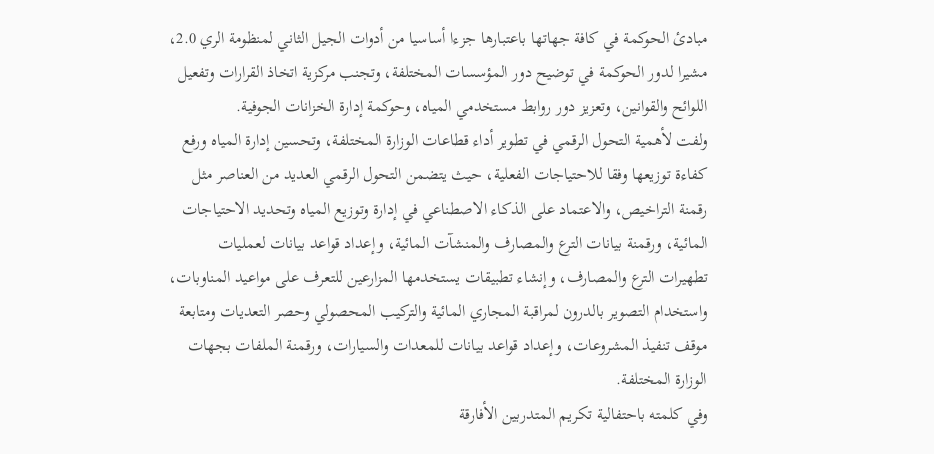مبادئ الحوكمة في كافة جهاتها باعتبارها جزءا أساسيا من أدوات الجيل الثاني لمنظومة الري 2.0، مشيرا لدور الحوكمة في توضيح دور المؤسسات المختلفة، وتجنب مركزية اتخاذ القرارات وتفعيل اللوائح والقوانين، وتعزيز دور روابط مستخدمي المياه، وحوكمة إدارة الخزانات الجوفية.
ولفت لأهمية التحول الرقمي في تطوير أداء قطاعات الوزارة المختلفة، وتحسين إدارة المياه ورفع كفاءة توزيعها وفقا للاحتياجات الفعلية، حيث يتضمن التحول الرقمي العديد من العناصر مثل رقمنة التراخيص، والاعتماد على الذكاء الاصطناعي في إدارة وتوزيع المياه وتحديد الاحتياجات المائية، ورقمنة بيانات الترع والمصارف والمنشآت المائية، وإعداد قواعد بيانات لعمليات تطهيرات الترع والمصارف، وإنشاء تطبيقات يستخدمها المزارعين للتعرف على مواعيد المناوبات، واستخدام التصوير بالدرون لمراقبة المجاري المائية والتركيب المحصولي وحصر التعديات ومتابعة موقف تنفيذ المشروعات، وإعداد قواعد بيانات للمعدات والسيارات، ورقمنة الملفات بجهات الوزارة المختلفة.
وفي كلمته باحتفالية تكريم المتدربين الأفارقة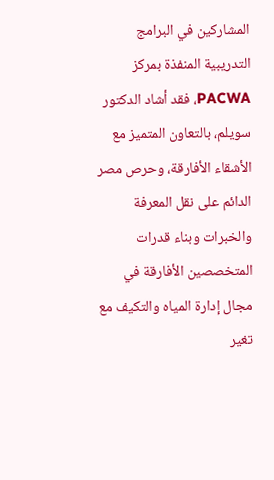المشاركين في البرامج التدريبية المنفذة بمركز PACWA، فقد أشاد الدكتور سويلم، بالتعاون المتميز مع الأشقاء الأفارقة، وحرص مصر الدائم على نقل المعرفة والخبرات وبناء قدرات المتخصصين الأفارقة في مجال إدارة المياه والتكيف مع تغير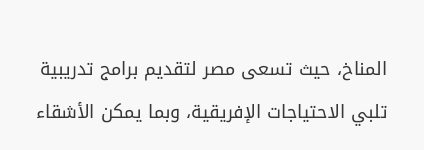المناخ، حيث تسعى مصر لتقديم برامج تدريبية تلبي الاحتياجات الإفريقية، وبما يمكن الأشقاء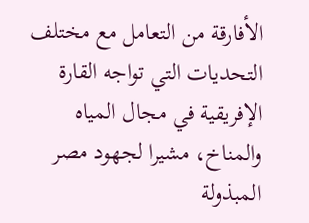الأفارقة من التعامل مع مختلف التحديات التي تواجه القارة الإفريقية في مجال المياه والمناخ، مشيرا لجهود مصر المبذولة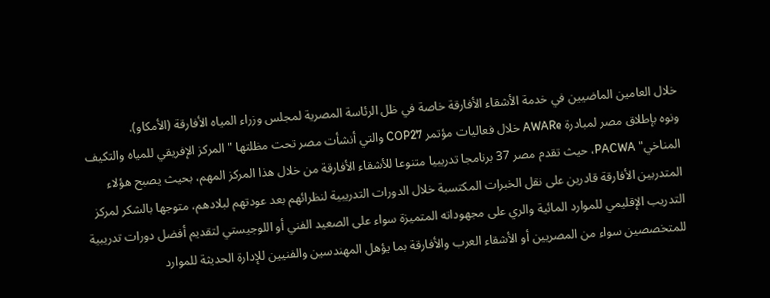خلال العامين الماضيين في خدمة الأشقاء الأفارقة خاصة في ظل الرئاسة المصرية لمجلس وزراء المياه الأفارقة (الأمكاو).
ونوه بإطلاق مصر لمبادرة AWARe خلال فعاليات مؤتمر COP27 والتي أنشأت مصر تحت مظلتها "المركز الإفريقي للمياه والتكيف المناخي" PACWA، حيث تقدم مصر 37 برنامجا تدريبيا متنوعا للأشقاء الأفارقة من خلال هذا المركز المهم، بحيث يصبح هؤلاء المتدربين الأفارقة قادرين على نقل الخبرات المكتسبة خلال الدورات التدريبية لنظرائهم بعد عودتهم لبلادهم، متوجها بالشكر لمركز التدريب الإقليمي للموارد المائية والري على مجهوداته المتميزة سواء على الصعيد الفني أو اللوجيستي لتقديم أفضل دورات تدريبية للمتخصصين سواء من المصريين أو الأشقاء العرب والأفارقة بما يؤهل المهندسين والفنيين للإدارة الحديثة للموارد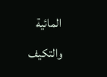المائية والتكيف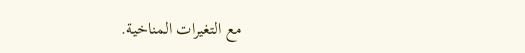مع التغيرات المناخية.